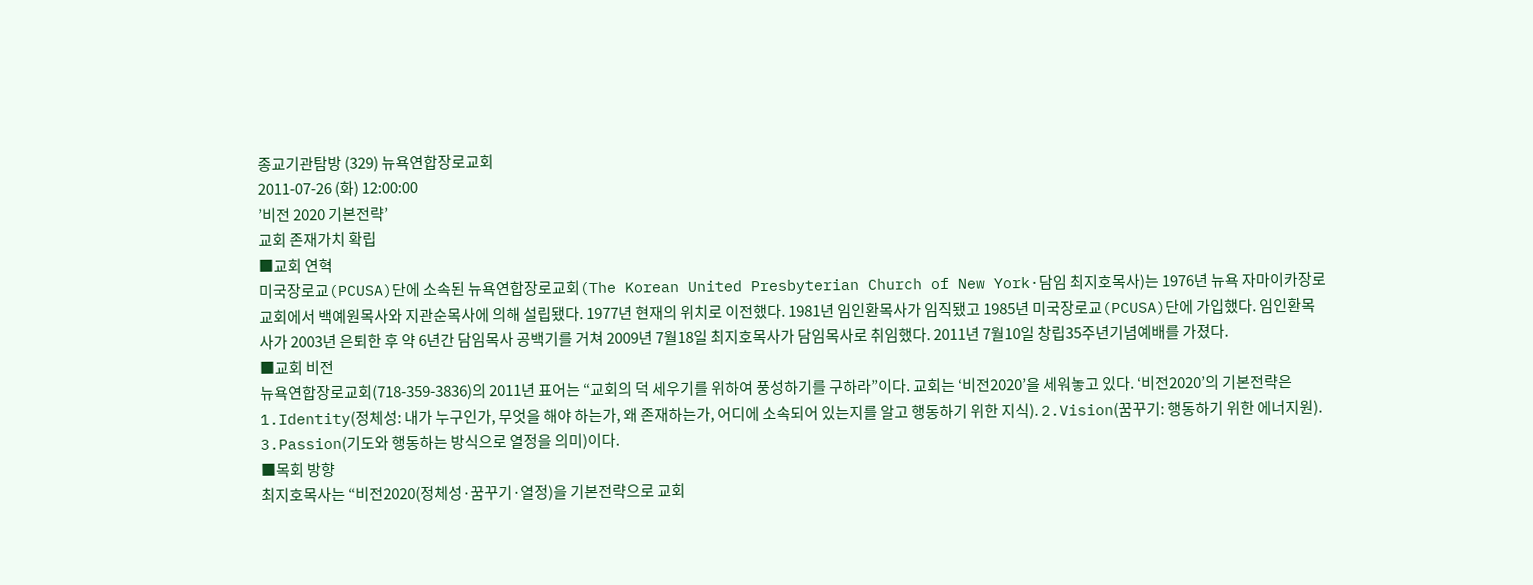종교기관탐방 (329) 뉴욕연합장로교회
2011-07-26 (화) 12:00:00
’비전 2020 기본전략’
교회 존재가치 확립
■교회 연혁
미국장로교(PCUSA)단에 소속된 뉴욕연합장로교회(The Korean United Presbyterian Church of New York·담임 최지호목사)는 1976년 뉴욕 자마이카장로교회에서 백예원목사와 지관순목사에 의해 설립됐다. 1977년 현재의 위치로 이전했다. 1981년 임인환목사가 임직됐고 1985년 미국장로교(PCUSA)단에 가입했다. 임인환목사가 2003년 은퇴한 후 약 6년간 담임목사 공백기를 거쳐 2009년 7월18일 최지호목사가 담임목사로 취임했다. 2011년 7월10일 창립35주년기념예배를 가졌다.
■교회 비전
뉴욕연합장로교회(718-359-3836)의 2011년 표어는 “교회의 덕 세우기를 위하여 풍성하기를 구하라”이다. 교회는 ‘비전2020’을 세워놓고 있다. ‘비전2020’의 기본전략은 1.Identity(정체성: 내가 누구인가, 무엇을 해야 하는가, 왜 존재하는가, 어디에 소속되어 있는지를 알고 행동하기 위한 지식). 2.Vision(꿈꾸기: 행동하기 위한 에너지원). 3.Passion(기도와 행동하는 방식으로 열정을 의미)이다.
■목회 방향
최지호목사는 “비전2020(정체성·꿈꾸기·열정)을 기본전략으로 교회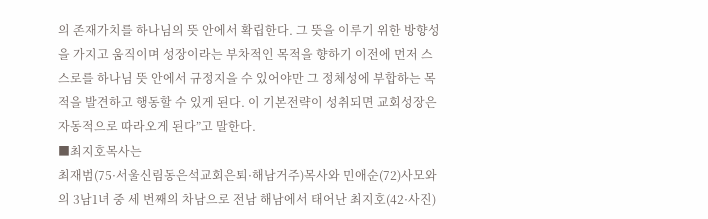의 존재가치를 하나님의 뜻 안에서 확립한다. 그 뜻을 이루기 위한 방향성을 가지고 움직이며 성장이라는 부차적인 목적을 향하기 이전에 먼저 스스로를 하나님 뜻 안에서 규정지을 수 있어야만 그 정체성에 부합하는 목적을 발견하고 행동할 수 있게 된다. 이 기본전략이 성취되면 교회성장은 자동적으로 따라오게 된다”고 말한다.
■최지호목사는
최재범(75·서울신림동은석교회은퇴·해남거주)목사와 민애순(72)사모와의 3남1녀 중 세 번째의 차남으로 전남 해남에서 태어난 최지호(42·사진)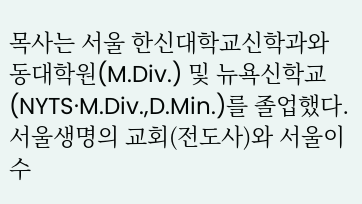목사는 서울 한신대학교신학과와 동대학원(M.Div.) 및 뉴욕신학교(NYTS·M.Div.,D.Min.)를 졸업했다. 서울생명의 교회(전도사)와 서울이수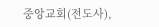중앙교회(전도사),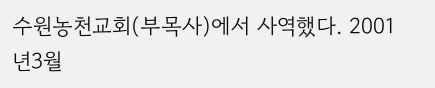수원농천교회(부목사)에서 사역했다. 2001년3월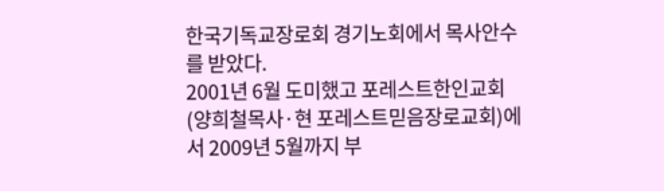한국기독교장로회 경기노회에서 목사안수를 받았다.
2001년 6월 도미했고 포레스트한인교회(양희철목사·현 포레스트믿음장로교회)에서 2009년 5월까지 부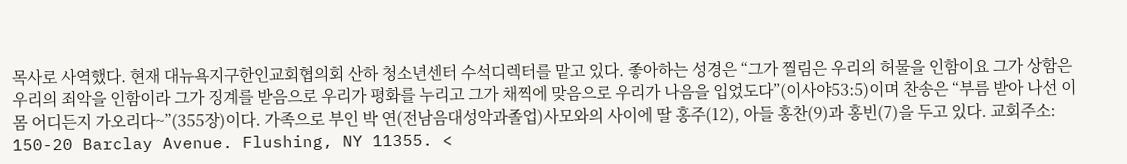목사로 사역했다. 현재 대뉴욕지구한인교회협의회 산하 청소년센터 수석디렉터를 맡고 있다. 좋아하는 성경은 “그가 찔림은 우리의 허물을 인함이요 그가 상함은 우리의 죄악을 인함이라 그가 징계를 받음으로 우리가 평화를 누리고 그가 채찍에 맞음으로 우리가 나음을 입었도다”(이사야53:5)이며 찬송은 “부름 받아 나선 이 몸 어디든지 가오리다~”(355장)이다. 가족으로 부인 박 연(전남음대성악과졸업)사모와의 사이에 딸 홍주(12), 아들 홍찬(9)과 홍빈(7)을 두고 있다. 교회주소: 150-20 Barclay Avenue. Flushing, NY 11355. <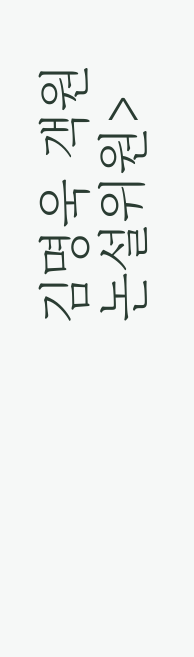김명욱 객원논설위원>